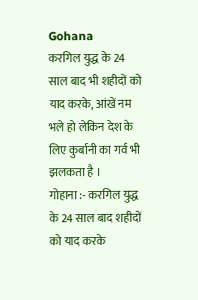Gohana
करगिल युद्ध के 24 साल बाद भी शहीदों को याद करके, आंखें नम भले हो लेकिन देश के लिए कुर्बानी का गर्व भी झलकता है ।
गोहाना :- करगिल युद्ध के 24 साल बाद शहीदों को याद करके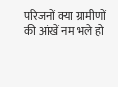परिजनों क्या ग्रामीणों की आंखें नम भले हो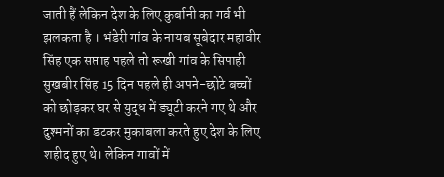जाती हैं लेकिन देश के लिए कुर्बानी का गर्व भी झलकता है । भंडेरी गांव के नायब सूबेदार महावीर सिंह एक सप्ताह पहले तो रूखी गांव के सिपाही सुखबीर सिंह 15 दिन पहले ही अपने-छोटे बच्चों को छोड़कर घर से युद्ध में ड्यूटी करने गए थे और दुश्मनों का डटकर मुकाबला करते हुए देश के लिए शहीद हुए थे। लेकिन गावों में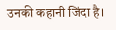उनकी कहानी जिंदा है।